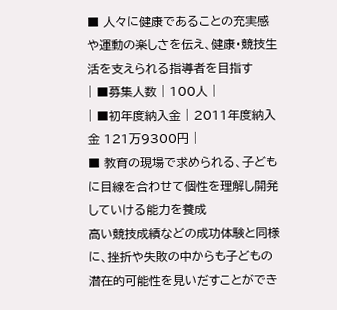■ 人々に健康であることの充実感や運動の楽しさを伝え、健康・競技生活を支えられる指導者を目指す
| ■募集人数 | 100人 |
| ■初年度納入金 | 2011年度納入金 121万9300円 |
■ 教育の現場で求められる、子どもに目線を合わせて個性を理解し開発していける能力を養成
高い競技成績などの成功体験と同様に、挫折や失敗の中からも子どもの潜在的可能性を見いだすことができ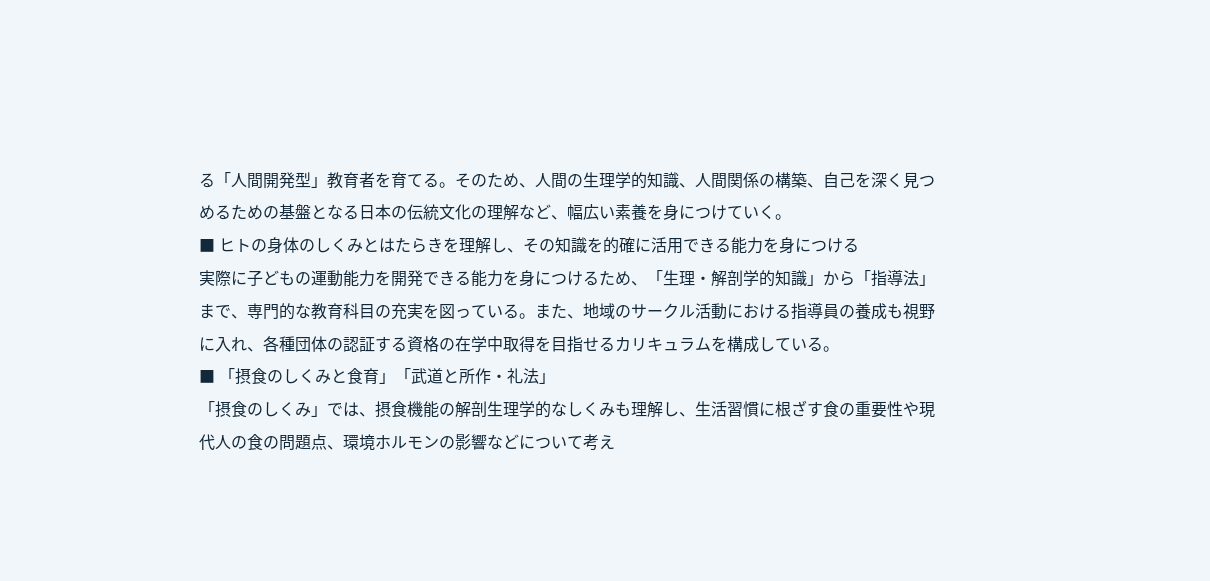る「人間開発型」教育者を育てる。そのため、人間の生理学的知識、人間関係の構築、自己を深く見つめるための基盤となる日本の伝統文化の理解など、幅広い素養を身につけていく。
■ ヒトの身体のしくみとはたらきを理解し、その知識を的確に活用できる能力を身につける
実際に子どもの運動能力を開発できる能力を身につけるため、「生理・解剖学的知識」から「指導法」まで、専門的な教育科目の充実を図っている。また、地域のサークル活動における指導員の養成も視野に入れ、各種団体の認証する資格の在学中取得を目指せるカリキュラムを構成している。
■ 「摂食のしくみと食育」「武道と所作・礼法」
「摂食のしくみ」では、摂食機能の解剖生理学的なしくみも理解し、生活習慣に根ざす食の重要性や現代人の食の問題点、環境ホルモンの影響などについて考え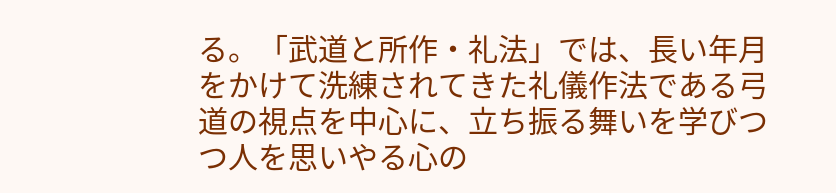る。「武道と所作・礼法」では、長い年月をかけて洗練されてきた礼儀作法である弓道の視点を中心に、立ち振る舞いを学びつつ人を思いやる心の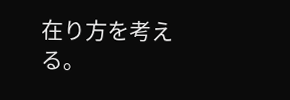在り方を考える。